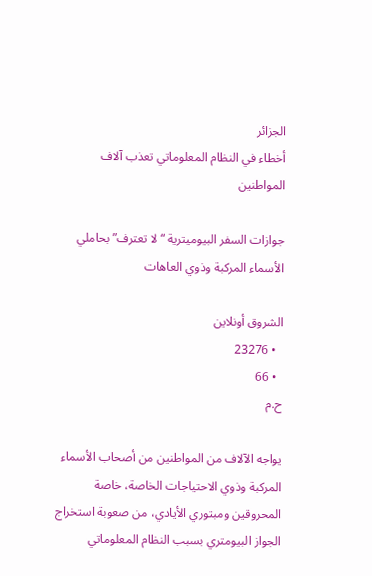الجزائر
أخطاء في النظام المعلوماتي تعذب آلاف المواطنين

جوازات السفر البيوميترية “لا تعترف” بحاملي الأسماء المركبة وذوي العاهات

الشروق أونلاين
  • 23276
  • 66
ح.م

يواجه الآلاف من المواطنين من أصحاب الأسماء المركبة وذوي الاحتياجات الخاصة، خاصة المحروقين ومبتوري الأيادي، من صعوبة استخراج الجواز البيومتري بسبب النظام المعلوماتي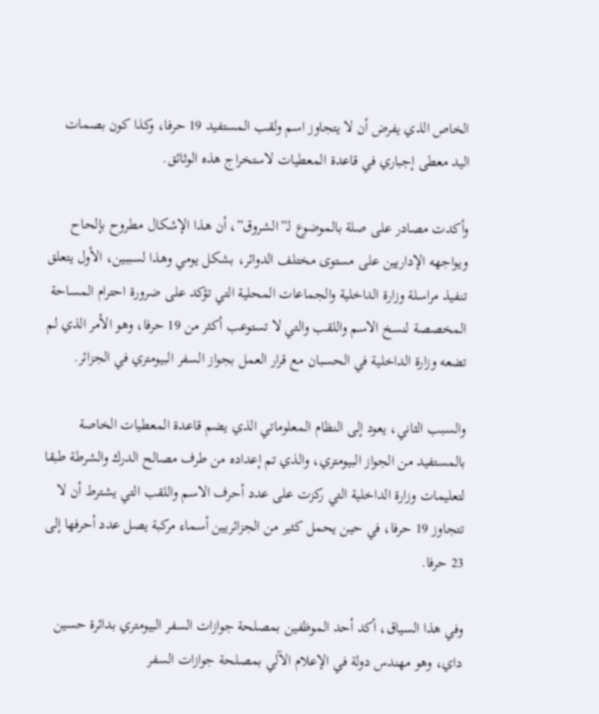الخاص الذي يفرض أن لا يتجاوز اسم ولقب المستفيد 19 حرفا، وكذا كون بصمات اليد معطى إجباري في قاعدة المعطيات لاستخراج هذه الوثائق.

وأكدت مصادر على صلة بالموضوع لـ”الشروق”، أن هذا الإشكال مطروح بإلحاح ويواجهه الإداريين على مستوى مختلف الدوائر، بشكل يومي وهذا لسببين، الأول يتعلق تنفيذ مراسلة وزارة الداخلية والجماعات المحلية التي تؤكد على ضرورة احترام المساحة المخصصة لنسخ الاسم واللقب والتي لا تستوعب أكثر من 19 حرفا، وهو الأمر الذي لم تضعه وزارة الداخلية في الحسبان مع قرار العمل بجواز السفر البيومتري في الجزائر.

والسبب الثاني، يعود إلى النظام المعلوماتي الذي يضم قاعدة المعطيات الخاصة بالمستفيد من الجواز البيومتري، والذي تم إعداده من طرف مصالح الدرك والشرطة طبقا لتعليمات وزارة الداخلية التي ركزت على عدد أحرف الاسم واللقب التي يشترط أن لا تتجاوز 19 حرفا، في حين يحمل كثير من الجزائريين أسماء مركبة يصل عدد أحرفها إلى 23 حرفا.

وفي هذا السياق، أكد أحد الموظفين بمصلحة جوازات السفر البيومتري بدائرة حسين داي، وهو مهندس دولة في الإعلام الآلي بمصلحة جوازات السفر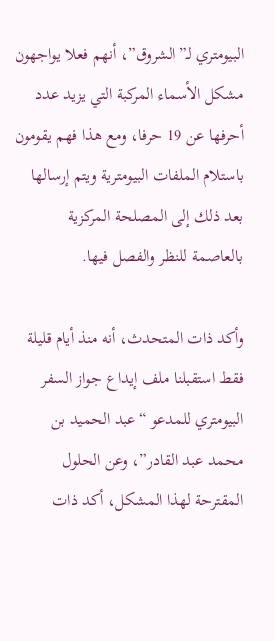البيومتري لـ”الشروق”، أنهم فعلا يواجهون مشكل الأسماء المركبة التي يزيد عدد أحرفها عن 19 حرفا، ومع هذا فهم يقومون باستلام الملفات البيومترية ويتم إرسالها بعد ذلك إلى المصلحة المركزية بالعاصمة للنظر والفصل فيها.

وأكد ذات المتحدث، أنه منذ أيام قليلة فقط استقبلنا ملف إيداع جواز السفر البيومتري للمدعو “عبد الحميد بن محمد عبد القادر”، وعن الحلول المقترحة لهذا المشكل، أكد ذات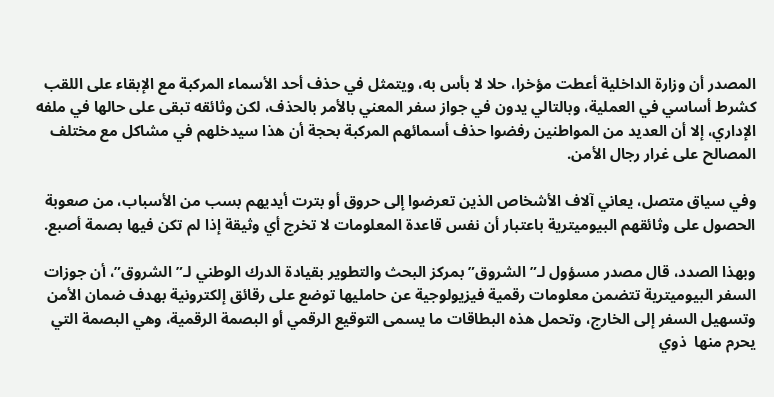المصدر أن وزارة الداخلية أعطت مؤخرا، حلا لا بأس به، ويتمثل في حذف أحد الأسماء المركبة مع الإبقاء على اللقب كشرط أساسي في العملية، وبالتالي يدون في جواز سفر المعني بالأمر بالحذف، لكن وثائقه تبقى على حالها في ملفه الإداري، إلا أن العديد من المواطنين رفضوا حذف أسمائهم المركبة بحجة أن هذا سيدخلهم في مشاكل مع مختلف المصالح على غرار رجال الأمن.

وفي سياق متصل، يعاني آلاف الأشخاص الذين تعرضوا إلى حروق أو بترت أيديهم بسب من الأسباب، من صعوبة الحصول على وثائقهم البيوميترية باعتبار أن نفس قاعدة المعلومات لا تخرج أي وثيقة إذا لم تكن فيها بصمة أصبع.

وبهذا الصدد، قال مصدر مسؤول لـ”الشروق” بمركز البحث والتطوير بقيادة الدرك الوطني لـ”الشروق”، أن جوزات السفر البيوميترية تتضمن معلومات رقمية فيزيولوجية عن حامليها توضع على رقائق إلكترونية بهدف ضمان الأمن وتسهيل السفر إلى الخارج، وتحمل هذه البطاقات ما يسمى التوقيع الرقمي أو البصمة الرقمية، وهي البصمة التي يحرم منها  ذوي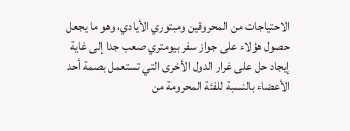الاحتياجات من المحروقين ومبتوري الأيادي، وهو ما يجعل حصول هؤلاء على جواز سفر بيومتري صعب جدا إلى غاية إيجاد حل على غرار الدول الأخرى التي تستعمل بصمة أحد الأعضاء بالنسبة للفئة المحرومة من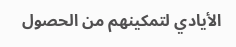الأيادي لتمكينهم من الحصول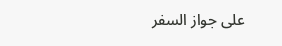على جواز السفر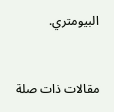البيومتري.



مقالات ذات صلة